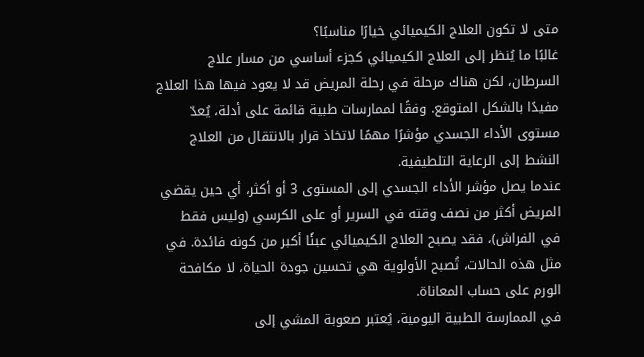متى لا تكون العلاج الكيميائي خيارًا مناسبًا؟
غالبًا ما يُنظر إلى العلاج الكيميائي كجزء أساسي من مسار علاج السرطان، لكن هناك مرحلة في رحلة المريض قد لا يعود فيها هذا العلاج مفيدًا بالشكل المتوقع. وفقًا لممارسات طبية قائمة على أدلة، يُعدّ مستوى الأداء الجسدي مؤشرًا مهمًا لاتخاذ قرار بالانتقال من العلاج النشط إلى الرعاية التلطيفية.
عندما يصل مؤشر الأداء الجسدي إلى المستوى 3 أو أكثر، أي حين يقضي المريض أكثر من نصف وقته في السرير أو على الكرسي (وليس فقط في الفراش)، فقد يصبح العلاج الكيميائي عبئًا أكبر من كونه فائدة. في مثل هذه الحالات، تُصبح الأولوية هي تحسين جودة الحياة، لا مكافحة الورم على حساب المعاناة.
في الممارسة الطبية اليومية، يُعتبر صعوبة المشي إلى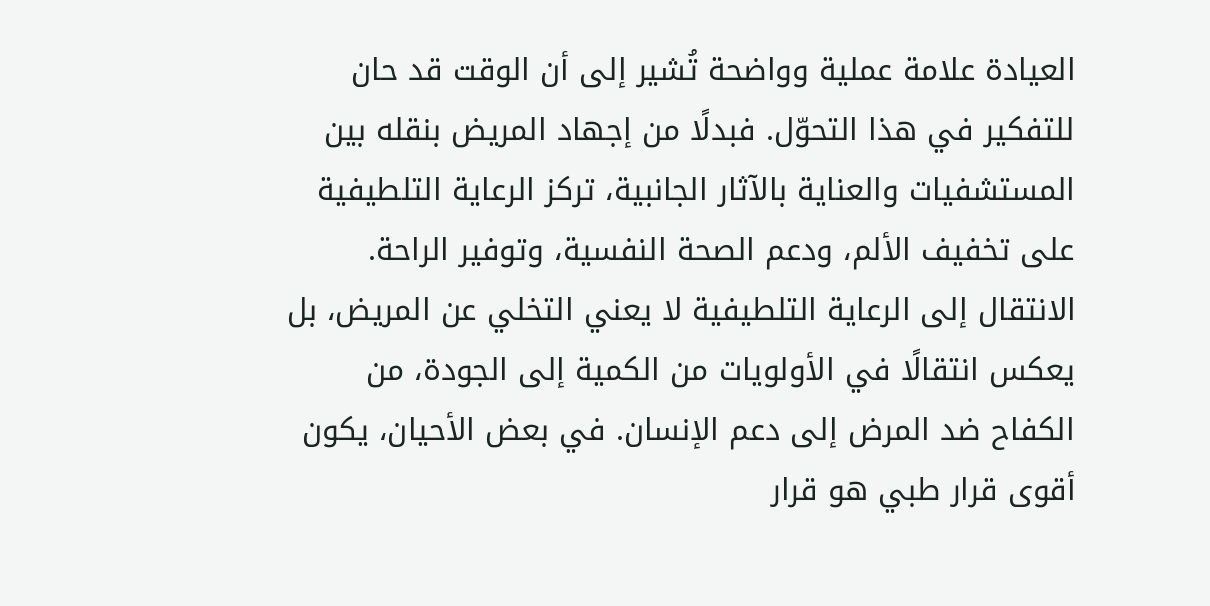العيادة علامة عملية وواضحة تُشير إلى أن الوقت قد حان للتفكير في هذا التحوّل. فبدلًا من إجهاد المريض بنقله بين المستشفيات والعناية بالآثار الجانبية، تركز الرعاية التلطيفية على تخفيف الألم، ودعم الصحة النفسية، وتوفير الراحة.
الانتقال إلى الرعاية التلطيفية لا يعني التخلي عن المريض، بل يعكس انتقالًا في الأولويات من الكمية إلى الجودة، من الكفاح ضد المرض إلى دعم الإنسان. في بعض الأحيان، يكون أقوى قرار طبي هو قرار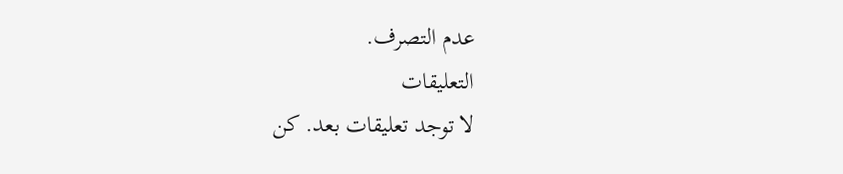عدم التصرف.
التعليقات
لا توجد تعليقات بعد. كن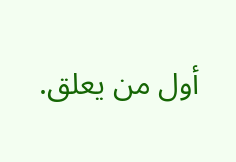أول من يعلق.